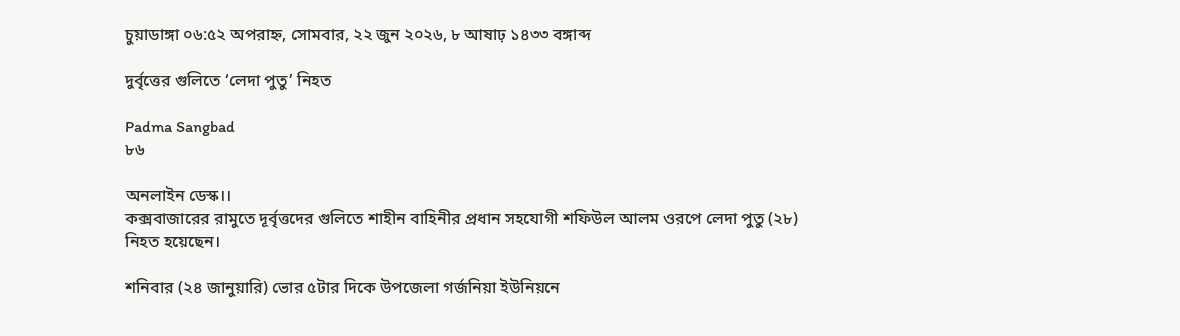চুয়াডাঙ্গা ০৬:৫২ অপরাহ্ন, সোমবার, ২২ জুন ২০২৬, ৮ আষাঢ় ১৪৩৩ বঙ্গাব্দ

দুর্বৃত্তের গুলিতে ‘লেদা পুতু’ নিহত

Padma Sangbad
৮৬

অনলাইন ডেস্ক।।
কক্সবাজারের রামুতে দূর্বৃত্তদের গুলিতে শাহীন বাহিনীর প্রধান সহযোগী শফিউল আলম ওরপে লেদা পুতু (২৮) নিহত হয়েছেন।

শনিবার (২৪ জানুয়ারি) ভোর ৫টার দিকে উপজেলা গর্জনিয়া ইউনিয়নে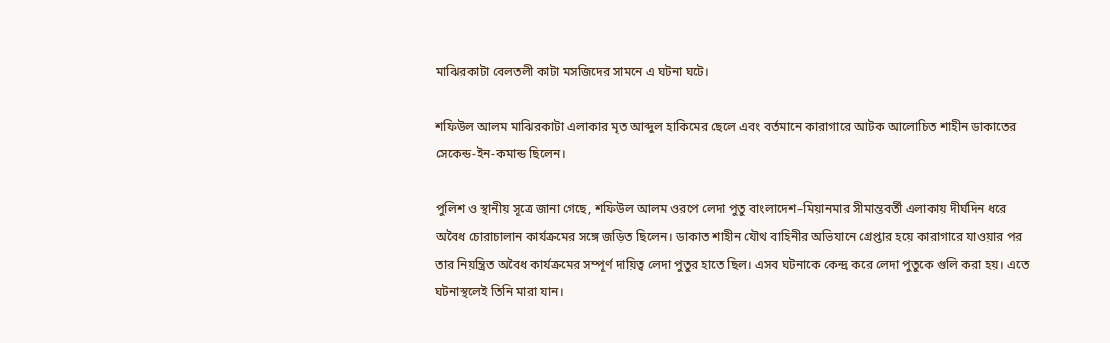মাঝিরকাটা বেলতলী কাটা মসজিদের সামনে এ ঘটনা ঘটে।

শফিউল আলম মাঝিরকাটা এলাকার মৃত আব্দুল হাকিমের ছেলে এবং বর্তমানে কারাগারে আটক আলোচিত শাহীন ডাকাতের সেকেন্ড-ইন-কমান্ড ছিলেন।

পুলিশ ও স্থানীয় সূত্রে জানা গেছে, শফিউল আলম ওরপে লেদা পুতু বাংলাদেশ–মিয়ানমার সীমান্তবর্তী এলাকায় দীর্ঘদিন ধরে অবৈধ চোরাচালান কার্যক্রমের সঙ্গে জড়িত ছিলেন। ডাকাত শাহীন যৌথ বাহিনীর অভিযানে গ্রেপ্তার হয়ে কারাগারে যাওয়ার পর তার নিয়ন্ত্রিত অবৈধ কার্যক্রমের সম্পূর্ণ দায়িত্ব লেদা পুতুর হাতে ছিল। এসব ঘটনাকে কেন্দ্র করে লেদা পুতুকে গুলি করা হয়। এতে ঘটনাস্থলেই তিনি মারা যান।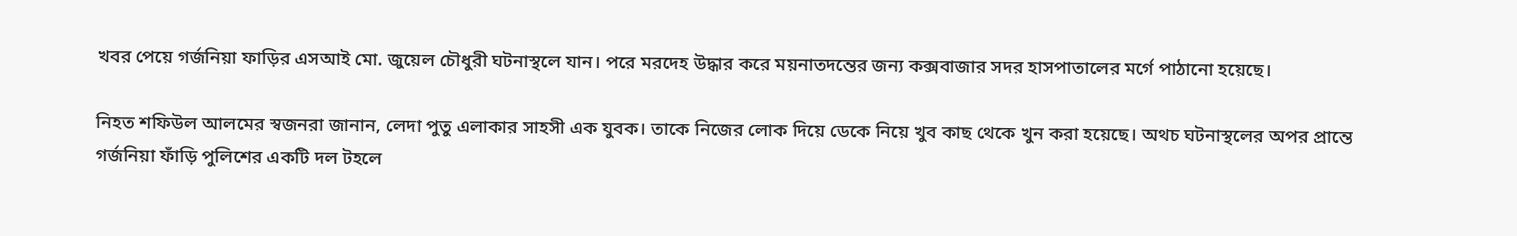খবর পেয়ে গর্জনিয়া ফাড়ির এসআই মো. জুয়েল চৌধুরী ঘটনাস্থলে যান। পরে মরদেহ উদ্ধার করে ময়নাতদন্তের জন্য কক্সবাজার সদর হাসপাতালের মর্গে পাঠানো হয়েছে।

নিহত শফিউল আলমের স্বজনরা জানান, লেদা পুতু এলাকার সাহসী এক যুবক। তাকে নিজের লোক দিয়ে ডেকে নিয়ে খুব কাছ থেকে খুন করা হয়েছে। অথচ ঘটনাস্থলের অপর প্রান্তে গর্জনিয়া ফাঁড়ি পুলিশের একটি দল টহলে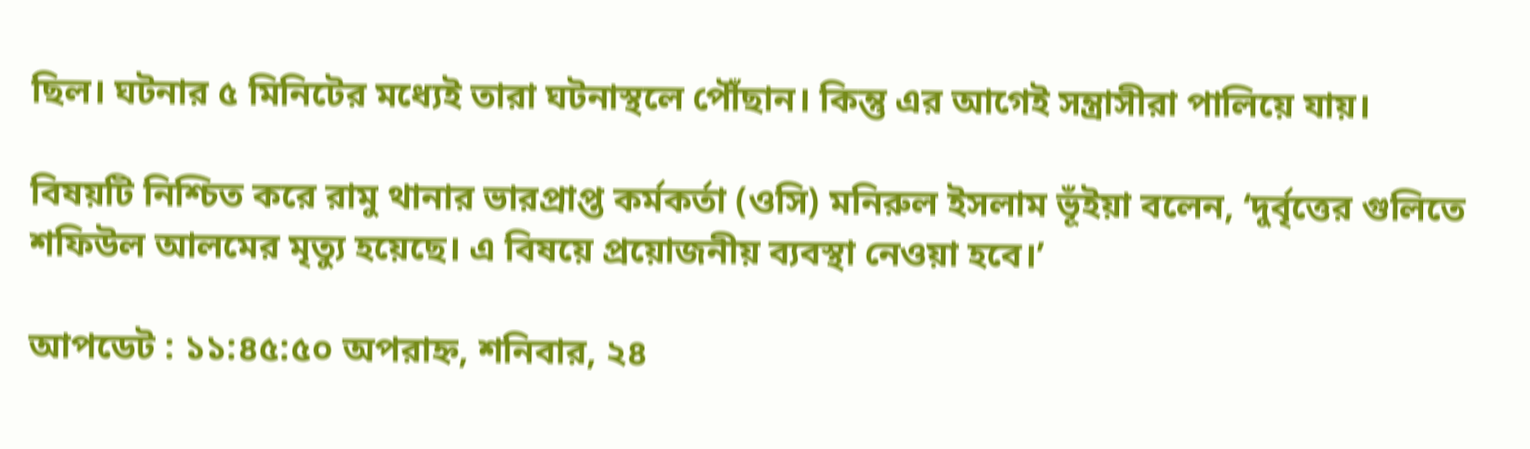ছিল। ঘটনার ৫ মিনিটের মধ্যেই তারা ঘটনাস্থলে পৌঁছান। কিন্তু এর আগেই সন্ত্রাসীরা পালিয়ে যায়।

বিষয়টি নিশ্চিত করে রামু থানার ভারপ্রাপ্ত কর্মকর্তা (ওসি) মনিরুল ইসলাম ভূঁইয়া বলেন, ‘দুর্বৃত্তের গুলিতে শফিউল আলমের মৃত্যু হয়েছে। এ বিষয়ে প্রয়োজনীয় ব্যবস্থা নেওয়া হবে।’

আপডেট : ১১:৪৫:৫০ অপরাহ্ন, শনিবার, ২৪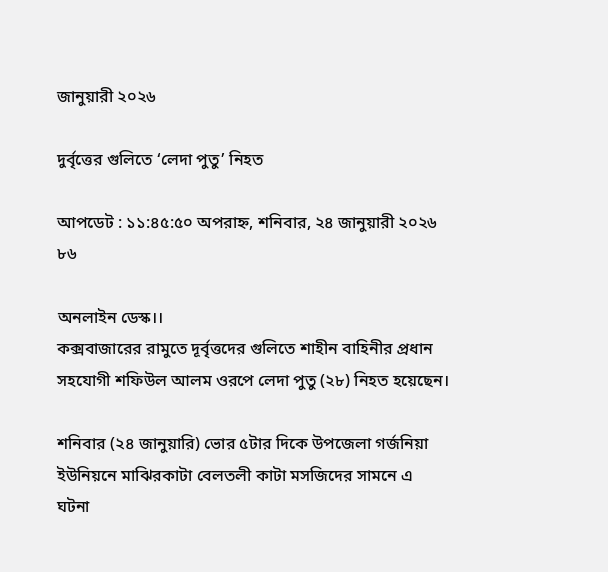জানুয়ারী ২০২৬

দুর্বৃত্তের গুলিতে ‘লেদা পুতু’ নিহত

আপডেট : ১১:৪৫:৫০ অপরাহ্ন, শনিবার, ২৪ জানুয়ারী ২০২৬
৮৬

অনলাইন ডেস্ক।।
কক্সবাজারের রামুতে দূর্বৃত্তদের গুলিতে শাহীন বাহিনীর প্রধান সহযোগী শফিউল আলম ওরপে লেদা পুতু (২৮) নিহত হয়েছেন।

শনিবার (২৪ জানুয়ারি) ভোর ৫টার দিকে উপজেলা গর্জনিয়া ইউনিয়নে মাঝিরকাটা বেলতলী কাটা মসজিদের সামনে এ ঘটনা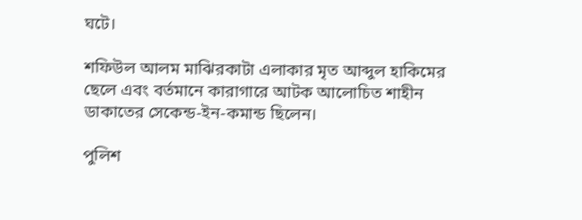ঘটে।

শফিউল আলম মাঝিরকাটা এলাকার মৃত আব্দুল হাকিমের ছেলে এবং বর্তমানে কারাগারে আটক আলোচিত শাহীন ডাকাতের সেকেন্ড-ইন-কমান্ড ছিলেন।

পুলিশ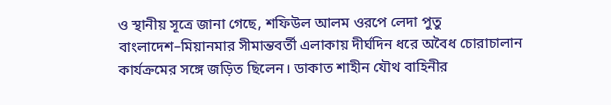ও স্থানীয় সূত্রে জানা গেছে, শফিউল আলম ওরপে লেদা পুতু বাংলাদেশ–মিয়ানমার সীমান্তবর্তী এলাকায় দীর্ঘদিন ধরে অবৈধ চোরাচালান কার্যক্রমের সঙ্গে জড়িত ছিলেন। ডাকাত শাহীন যৌথ বাহিনীর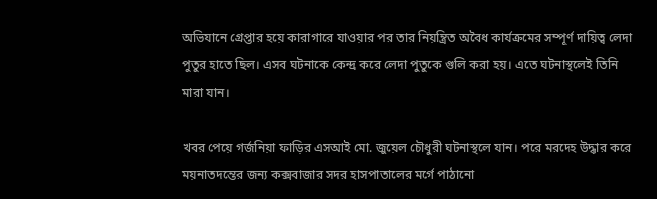অভিযানে গ্রেপ্তার হয়ে কারাগারে যাওয়ার পর তার নিয়ন্ত্রিত অবৈধ কার্যক্রমের সম্পূর্ণ দায়িত্ব লেদা পুতুর হাতে ছিল। এসব ঘটনাকে কেন্দ্র করে লেদা পুতুকে গুলি করা হয়। এতে ঘটনাস্থলেই তিনি মারা যান।

খবর পেয়ে গর্জনিয়া ফাড়ির এসআই মো. জুয়েল চৌধুরী ঘটনাস্থলে যান। পরে মরদেহ উদ্ধার করে ময়নাতদন্তের জন্য কক্সবাজার সদর হাসপাতালের মর্গে পাঠানো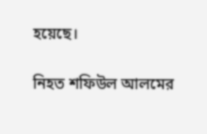হয়েছে।

নিহত শফিউল আলমের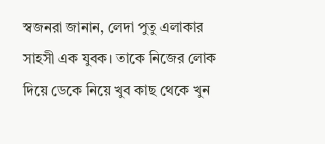স্বজনরা জানান, লেদা পুতু এলাকার সাহসী এক যুবক। তাকে নিজের লোক দিয়ে ডেকে নিয়ে খুব কাছ থেকে খুন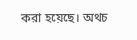করা হয়েছে। অথচ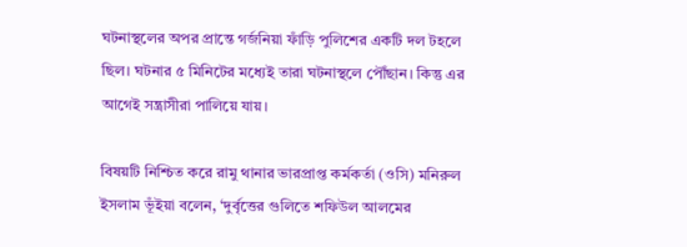ঘটনাস্থলের অপর প্রান্তে গর্জনিয়া ফাঁড়ি পুলিশের একটি দল টহলে ছিল। ঘটনার ৫ মিনিটের মধ্যেই তারা ঘটনাস্থলে পৌঁছান। কিন্তু এর আগেই সন্ত্রাসীরা পালিয়ে যায়।

বিষয়টি নিশ্চিত করে রামু থানার ভারপ্রাপ্ত কর্মকর্তা (ওসি) মনিরুল ইসলাম ভূঁইয়া বলেন, ‘দুর্বৃত্তের গুলিতে শফিউল আলমের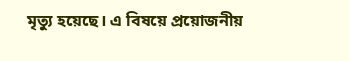মৃত্যু হয়েছে। এ বিষয়ে প্রয়োজনীয়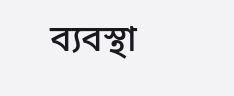ব্যবস্থা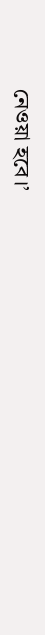নেওয়া হবে।’